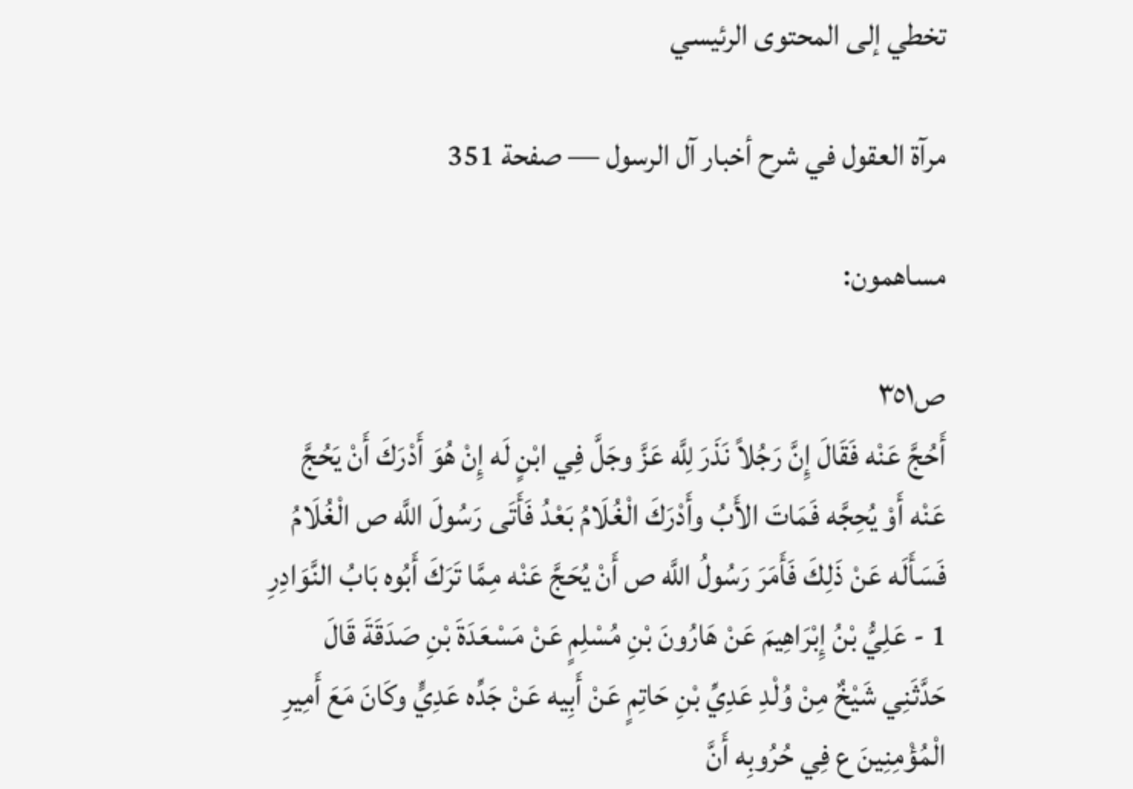تخطي إلى المحتوى الرئيسي

مرآة العقول في شرح أخبار آل الرسول — صفحة 351

مساهمون:

ص٣٥١
أَحُجَّ عَنْه فَقَالَ إِنَّ رَجُلاً نَذَرَ لِلَّه عَزَّ وجَلَّ فِي ابْنٍ لَه إِنْ هُوَ أَدْرَكَ أَنْ يَحُجَّ عَنْه أَوْ يُحِجَّه فَمَاتَ الأَبُ وأَدْرَكَ الْغُلَامُ بَعْدُ فَأَتَى رَسُولَ اللَّه ص الْغُلَامُ فَسَأَلَه عَنْ ذَلِكَ فَأَمَرَ رَسُولُ اللَّه ص أَنْ يُحَجَّ عَنْه مِمَّا تَرَكَ أَبُوه بَابُ النَّوَادِرِ 1 - عَلِيُّ بْنُ إِبْرَاهِيمَ عَنْ هَارُونَ بْنِ مُسْلِمٍ عَنْ مَسْعَدَةَ بْنِ صَدَقَةَ قَالَ حَدَّثَنِي شَيْخٌ مِنْ وُلْدِ عَدِيِّ بْنِ حَاتِمٍ عَنْ أَبِيه عَنْ جَدِّه عَدِيٍّ وكَانَ مَعَ أَمِيرِ الْمُؤْمِنِينَ ع فِي حُرُوبِه أَنَّ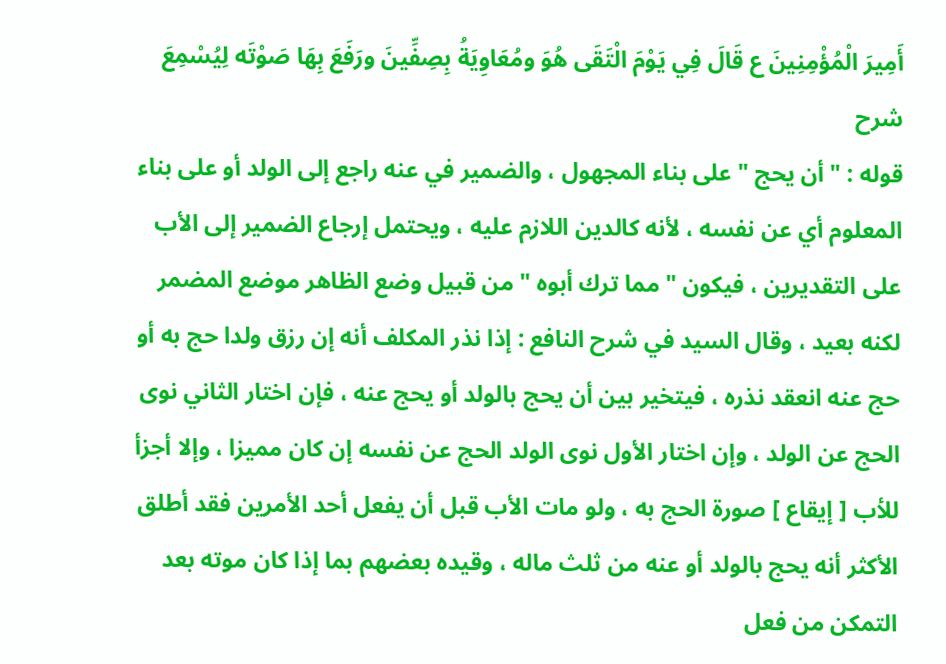أَمِيرَ الْمُؤْمِنِينَ ع قَالَ فِي يَوْمَ الْتَقَى هُوَ ومُعَاوِيَةُ بِصِفِّينَ ورَفَعَ بِهَا صَوْتَه لِيُسْمِعَ
شرح
قوله : " أن يحج " على بناء المجهول ، والضمير في عنه راجع إلى الولد أو على بناء المعلوم أي عن نفسه ، لأنه كالدين اللازم عليه ، ويحتمل إرجاع الضمير إلى الأب على التقديرين ، فيكون " مما ترك أبوه " من قبيل وضع الظاهر موضع المضمر لكنه بعيد ، وقال السيد في شرح النافع : إذا نذر المكلف أنه إن رزق ولدا حج به أو حج عنه انعقد نذره ، فيتخير بين أن يحج بالولد أو يحج عنه ، فإن اختار الثاني نوى الحج عن الولد ، وإن اختار الأول نوى الولد الحج عن نفسه إن كان مميزا ، وإلا أجزأ للأب [ إيقاع ] صورة الحج به ، ولو مات الأب قبل أن يفعل أحد الأمرين فقد أطلق الأكثر أنه يحج بالولد أو عنه من ثلث ماله ، وقيده بعضهم بما إذا كان موته بعد التمكن من فعل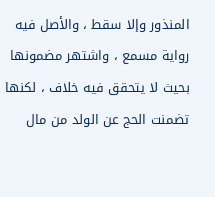المنذور وإلا سقط ، والأصل فيه رواية مسمع ، واشتهر مضمونها بحيث لا يتحقق فيه خلاف ، لكنها تضمنت الحج عن الولد من مال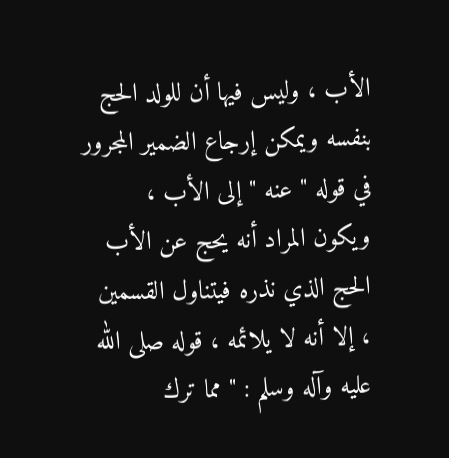الأب ، وليس فيها أن للولد الحج بنفسه ويمكن إرجاع الضمير المجرور في قوله " عنه " إلى الأب ، ويكون المراد أنه يحج عن الأب الحج الذي نذره فيتناول القسمين ، إلا أنه لا يلائمه ، قوله صلى الله عليه وآله وسلم : " مما ترك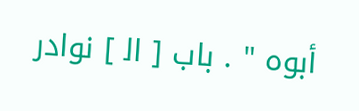أبوه " . باب [ ال‍ ] نوادر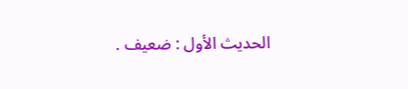الحديث الأول : ضعيف .